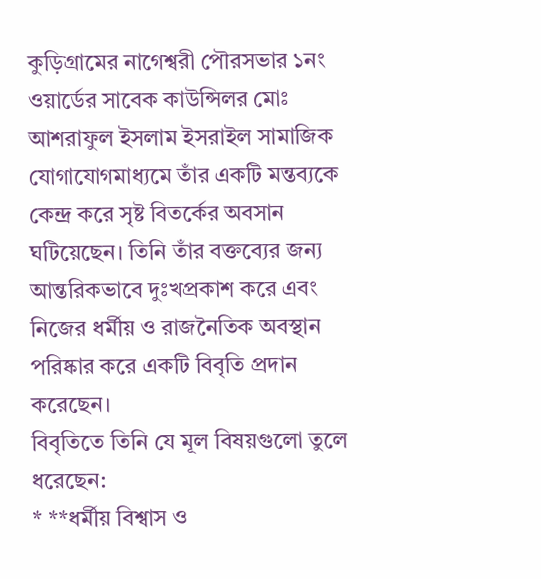কুড়িগ্রামের নাগেশ্বরী পৌরসভার ১নং ওয়ার্ডের সাবেক কাউন্সিলর মোঃ আশরাফুল ইসলাম ইসরাইল সামাজিক যোগাযোগমাধ্যমে তাঁর একটি মন্তব্যকে কেন্দ্র করে সৃষ্ট বিতর্কের অবসান ঘটিয়েছেন। তিনি তাঁর বক্তব্যের জন্য আন্তরিকভাবে দুঃখপ্রকাশ করে এবং নিজের ধর্মীয় ও রাজনৈতিক অবস্থান পরিষ্কার করে একটি বিবৃতি প্রদান করেছেন।
বিবৃতিতে তিনি যে মূল বিষয়গুলো তুলে ধরেছেন:
* **ধর্মীয় বিশ্বাস ও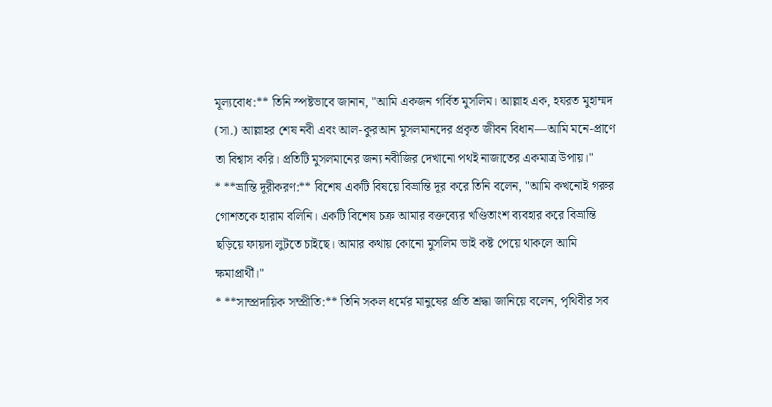মূল্যবোধ:** তিনি স্পষ্টভাবে জানান, "আমি একজন গর্বিত মুসলিম। আল্লাহ এক, হযরত মুহাম্মদ (সা.) আল্লাহর শেষ নবী এবং আল-কুরআন মুসলমানদের প্রকৃত জীবন বিধান—আমি মনে-প্রাণে তা বিশ্বাস করি। প্রতিটি মুসলমানের জন্য নবীজির দেখানো পথই নাজাতের একমাত্র উপায়।"
* **ভ্রান্তি দূরীকরণ:** বিশেষ একটি বিষয়ে বিভ্রান্তি দূর করে তিনি বলেন, "আমি কখনোই গরুর গোশতকে হারাম বলিনি। একটি বিশেষ চক্র আমার বক্তব্যের খণ্ডিতাংশ ব্যবহার করে বিভ্রান্তি ছড়িয়ে ফায়দা লুটতে চাইছে। আমার কথায় কোনো মুসলিম ভাই কষ্ট পেয়ে থাকলে আমি ক্ষমাপ্রার্থী।"
* **সাম্প্রদায়িক সম্প্রীতি:** তিনি সকল ধর্মের মানুষের প্রতি শ্রদ্ধা জানিয়ে বলেন, পৃথিবীর সব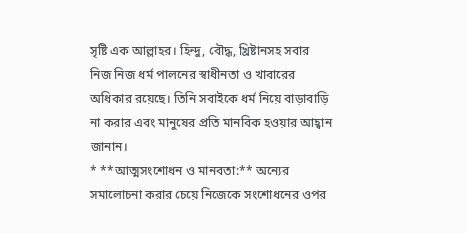সৃষ্টি এক আল্লাহর। হিন্দু, বৌদ্ধ, খ্রিষ্টানসহ সবার নিজ নিজ ধর্ম পালনের স্বাধীনতা ও খাবারের অধিকার রয়েছে। তিনি সবাইকে ধর্ম নিয়ে বাড়াবাড়ি না করার এবং মানুষের প্রতি মানবিক হওয়ার আহ্বান জানান।
* **আত্মসংশোধন ও মানবতা:** অন্যের সমালোচনা করার চেয়ে নিজেকে সংশোধনের ওপর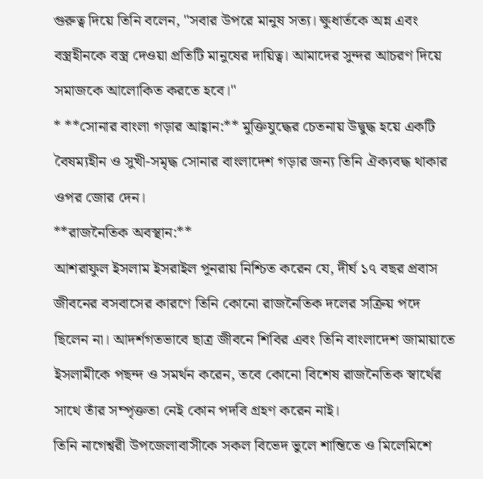গুরুত্ব দিয়ে তিনি বলেন, "সবার উপরে মানুষ সত্য। ক্ষুধার্তকে অন্ন এবং বস্ত্রহীনকে বস্ত্র দেওয়া প্রতিটি মানুষের দায়িত্ব। আমাদের সুন্দর আচরণ দিয়ে সমাজকে আলোকিত করতে হবে।"
* **সোনার বাংলা গড়ার আহ্বান:** মুক্তিযুদ্ধের চেতনায় উদ্বুদ্ধ হয়ে একটি বৈষম্যহীন ও সুখী-সমৃদ্ধ সোনার বাংলাদেশ গড়ার জন্য তিনি ঐক্যবদ্ধ থাকার ওপর জোর দেন।
**রাজনৈতিক অবস্থান:**
আশরাফুল ইসলাম ইসরাইল পুনরায় নিশ্চিত করেন যে, দীর্ঘ ১৭ বছর প্রবাস জীবনের বসবাসের কারণে তিনি কোনো রাজনৈতিক দলের সক্রিয় পদে ছিলেন না। আদর্শগতভাবে ছাত্র জীবনে শিবির এবং তিনি বাংলাদেশ জামায়াতে ইসলামীকে পছন্দ ও সমর্থন করেন, তবে কোনো বিশেষ রাজনৈতিক স্বার্থের সাথে তাঁর সম্পৃক্ততা নেই কোন পদবি গ্রহণ করেন নাই।
তিনি নাগেশ্বরী উপজেলাবাসীকে সকল বিভেদ ভুলে শান্তিতে ও মিলেমিশে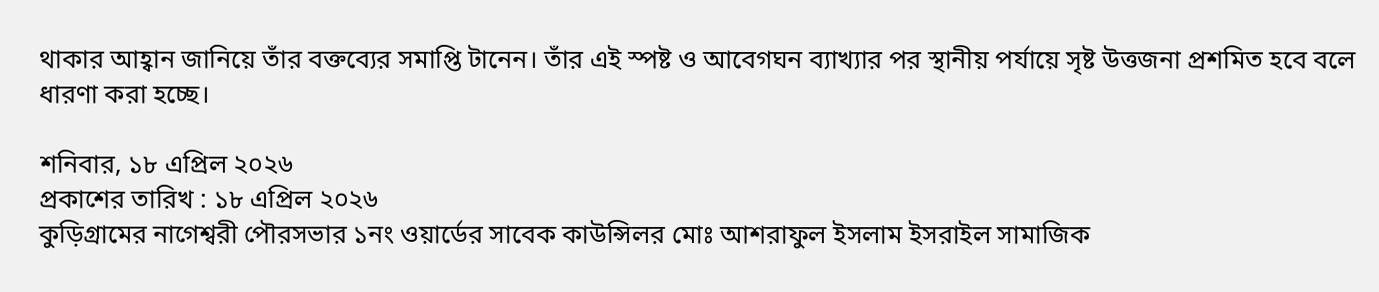থাকার আহ্বান জানিয়ে তাঁর বক্তব্যের সমাপ্তি টানেন। তাঁর এই স্পষ্ট ও আবেগঘন ব্যাখ্যার পর স্থানীয় পর্যায়ে সৃষ্ট উত্তজনা প্রশমিত হবে বলে ধারণা করা হচ্ছে।

শনিবার, ১৮ এপ্রিল ২০২৬
প্রকাশের তারিখ : ১৮ এপ্রিল ২০২৬
কুড়িগ্রামের নাগেশ্বরী পৌরসভার ১নং ওয়ার্ডের সাবেক কাউন্সিলর মোঃ আশরাফুল ইসলাম ইসরাইল সামাজিক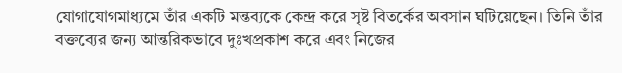যোগাযোগমাধ্যমে তাঁর একটি মন্তব্যকে কেন্দ্র করে সৃষ্ট বিতর্কের অবসান ঘটিয়েছেন। তিনি তাঁর বক্তব্যের জন্য আন্তরিকভাবে দুঃখপ্রকাশ করে এবং নিজের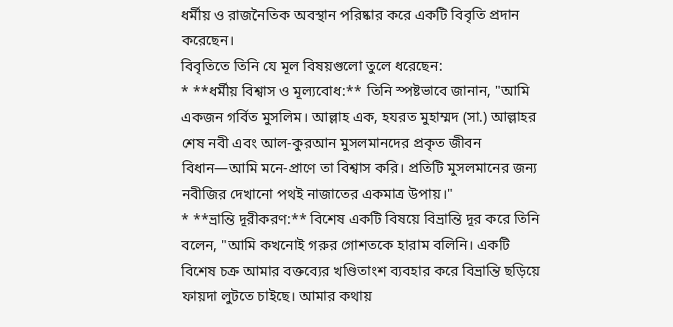ধর্মীয় ও রাজনৈতিক অবস্থান পরিষ্কার করে একটি বিবৃতি প্রদান করেছেন।
বিবৃতিতে তিনি যে মূল বিষয়গুলো তুলে ধরেছেন:
* **ধর্মীয় বিশ্বাস ও মূল্যবোধ:** তিনি স্পষ্টভাবে জানান, "আমি একজন গর্বিত মুসলিম। আল্লাহ এক, হযরত মুহাম্মদ (সা.) আল্লাহর শেষ নবী এবং আল-কুরআন মুসলমানদের প্রকৃত জীবন বিধান—আমি মনে-প্রাণে তা বিশ্বাস করি। প্রতিটি মুসলমানের জন্য নবীজির দেখানো পথই নাজাতের একমাত্র উপায়।"
* **ভ্রান্তি দূরীকরণ:** বিশেষ একটি বিষয়ে বিভ্রান্তি দূর করে তিনি বলেন, "আমি কখনোই গরুর গোশতকে হারাম বলিনি। একটি বিশেষ চক্র আমার বক্তব্যের খণ্ডিতাংশ ব্যবহার করে বিভ্রান্তি ছড়িয়ে ফায়দা লুটতে চাইছে। আমার কথায়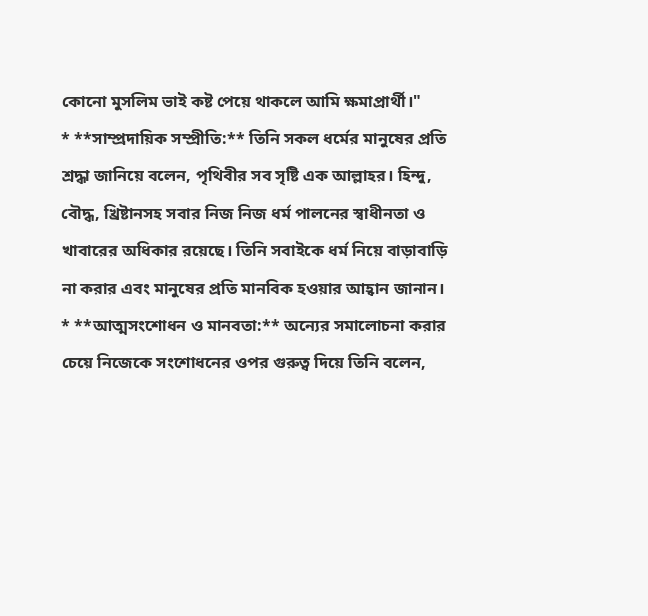কোনো মুসলিম ভাই কষ্ট পেয়ে থাকলে আমি ক্ষমাপ্রার্থী।"
* **সাম্প্রদায়িক সম্প্রীতি:** তিনি সকল ধর্মের মানুষের প্রতি শ্রদ্ধা জানিয়ে বলেন, পৃথিবীর সব সৃষ্টি এক আল্লাহর। হিন্দু, বৌদ্ধ, খ্রিষ্টানসহ সবার নিজ নিজ ধর্ম পালনের স্বাধীনতা ও খাবারের অধিকার রয়েছে। তিনি সবাইকে ধর্ম নিয়ে বাড়াবাড়ি না করার এবং মানুষের প্রতি মানবিক হওয়ার আহ্বান জানান।
* **আত্মসংশোধন ও মানবতা:** অন্যের সমালোচনা করার চেয়ে নিজেকে সংশোধনের ওপর গুরুত্ব দিয়ে তিনি বলেন,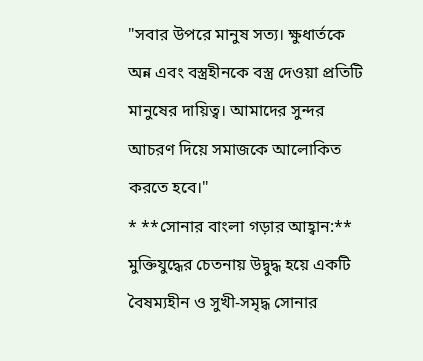"সবার উপরে মানুষ সত্য। ক্ষুধার্তকে অন্ন এবং বস্ত্রহীনকে বস্ত্র দেওয়া প্রতিটি মানুষের দায়িত্ব। আমাদের সুন্দর আচরণ দিয়ে সমাজকে আলোকিত করতে হবে।"
* **সোনার বাংলা গড়ার আহ্বান:** মুক্তিযুদ্ধের চেতনায় উদ্বুদ্ধ হয়ে একটি বৈষম্যহীন ও সুখী-সমৃদ্ধ সোনার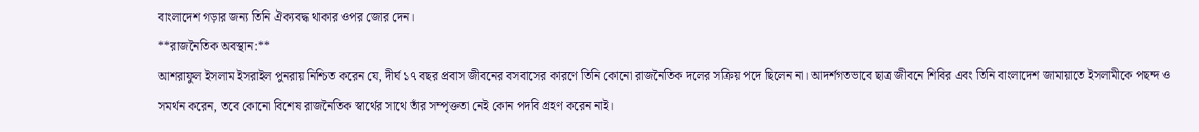বাংলাদেশ গড়ার জন্য তিনি ঐক্যবদ্ধ থাকার ওপর জোর দেন।
**রাজনৈতিক অবস্থান:**
আশরাফুল ইসলাম ইসরাইল পুনরায় নিশ্চিত করেন যে, দীর্ঘ ১৭ বছর প্রবাস জীবনের বসবাসের কারণে তিনি কোনো রাজনৈতিক দলের সক্রিয় পদে ছিলেন না। আদর্শগতভাবে ছাত্র জীবনে শিবির এবং তিনি বাংলাদেশ জামায়াতে ইসলামীকে পছন্দ ও সমর্থন করেন, তবে কোনো বিশেষ রাজনৈতিক স্বার্থের সাথে তাঁর সম্পৃক্ততা নেই কোন পদবি গ্রহণ করেন নাই।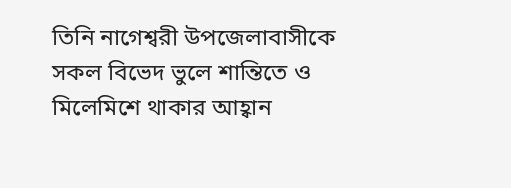তিনি নাগেশ্বরী উপজেলাবাসীকে সকল বিভেদ ভুলে শান্তিতে ও মিলেমিশে থাকার আহ্বান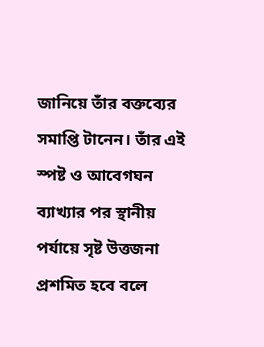জানিয়ে তাঁর বক্তব্যের সমাপ্তি টানেন। তাঁর এই স্পষ্ট ও আবেগঘন ব্যাখ্যার পর স্থানীয় পর্যায়ে সৃষ্ট উত্তজনা প্রশমিত হবে বলে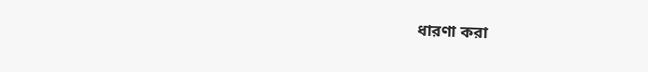ধারণা করা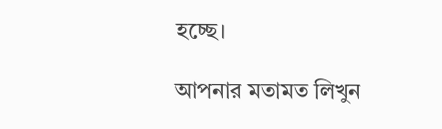হচ্ছে।

আপনার মতামত লিখুন